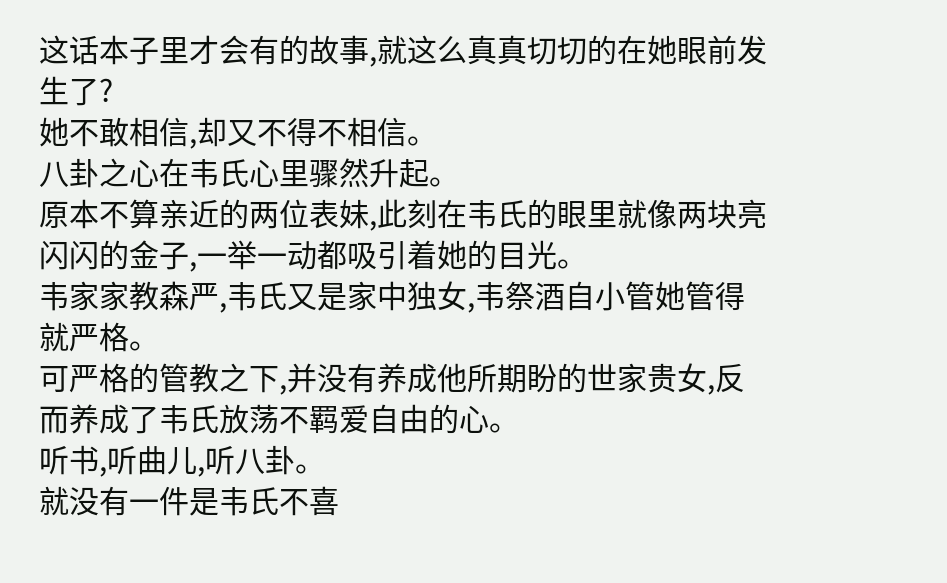这话本子里才会有的故事,就这么真真切切的在她眼前发生了?
她不敢相信,却又不得不相信。
八卦之心在韦氏心里骤然升起。
原本不算亲近的两位表妹,此刻在韦氏的眼里就像两块亮闪闪的金子,一举一动都吸引着她的目光。
韦家家教森严,韦氏又是家中独女,韦祭酒自小管她管得就严格。
可严格的管教之下,并没有养成他所期盼的世家贵女,反而养成了韦氏放荡不羁爱自由的心。
听书,听曲儿,听八卦。
就没有一件是韦氏不喜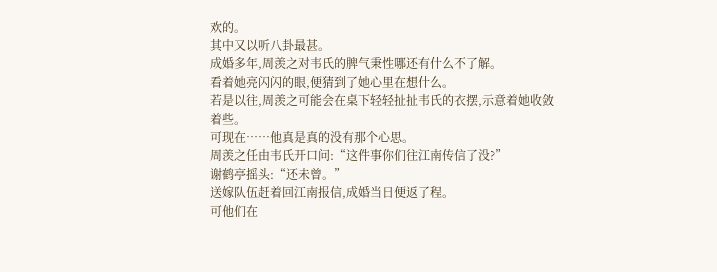欢的。
其中又以听八卦最甚。
成婚多年,周羡之对韦氏的脾气秉性哪还有什么不了解。
看着她亮闪闪的眼,便猜到了她心里在想什么。
若是以往,周羡之可能会在桌下轻轻扯扯韦氏的衣摆,示意着她收敛着些。
可现在……他真是真的没有那个心思。
周羡之任由韦氏开口问:“这件事你们往江南传信了没?”
谢鹤亭摇头:“还未曾。”
送嫁队伍赶着回江南报信,成婚当日便返了程。
可他们在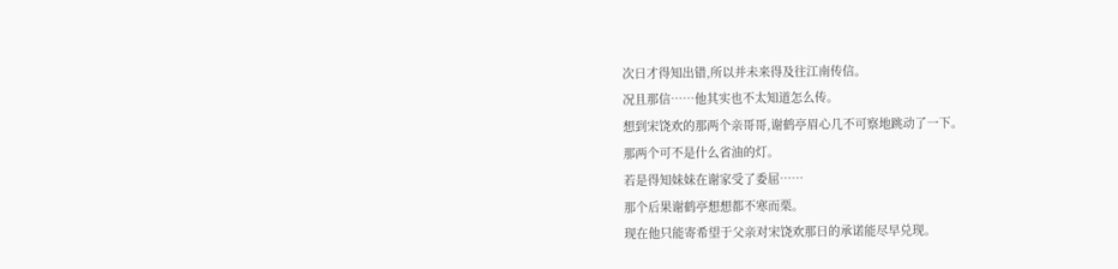次日才得知出错,所以并未来得及往江南传信。
况且那信……他其实也不太知道怎么传。
想到宋饶欢的那两个亲哥哥,谢鹤亭眉心几不可察地跳动了一下。
那两个可不是什么省油的灯。
若是得知妹妹在谢家受了委屈……
那个后果谢鹤亭想想都不寒而栗。
现在他只能寄希望于父亲对宋饶欢那日的承诺能尽早兑现。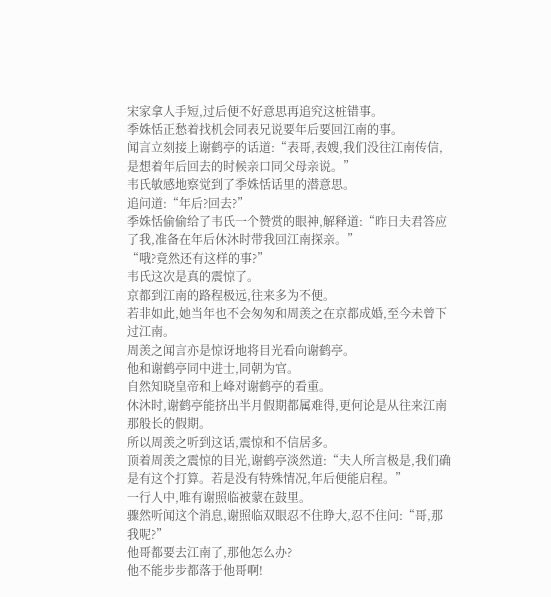宋家拿人手短,过后便不好意思再追究这桩错事。
季姝恬正愁着找机会同表兄说要年后要回江南的事。
闻言立刻接上谢鹤亭的话道:“表哥,表嫂,我们没往江南传信,是想着年后回去的时候亲口同父母亲说。”
韦氏敏感地察觉到了季姝恬话里的潜意思。
追问道:“年后?回去?”
季姝恬偷偷给了韦氏一个赞赏的眼神,解释道:“昨日夫君答应了我,准备在年后休沐时带我回江南探亲。”
“哦?竟然还有这样的事?”
韦氏这次是真的震惊了。
京都到江南的路程极远,往来多为不便。
若非如此,她当年也不会匆匆和周羡之在京都成婚,至今未曾下过江南。
周羡之闻言亦是惊讶地将目光看向谢鹤亭。
他和谢鹤亭同中进士,同朝为官。
自然知晓皇帝和上峰对谢鹤亭的看重。
休沐时,谢鹤亭能挤出半月假期都属难得,更何论是从往来江南那般长的假期。
所以周羡之听到这话,震惊和不信居多。
顶着周羡之震惊的目光,谢鹤亭淡然道:“夫人所言极是,我们确是有这个打算。若是没有特殊情况,年后便能启程。”
一行人中,唯有谢照临被蒙在鼓里。
骤然听闻这个消息,谢照临双眼忍不住睁大,忍不住问:“哥,那我呢?”
他哥都要去江南了,那他怎么办?
他不能步步都落于他哥啊!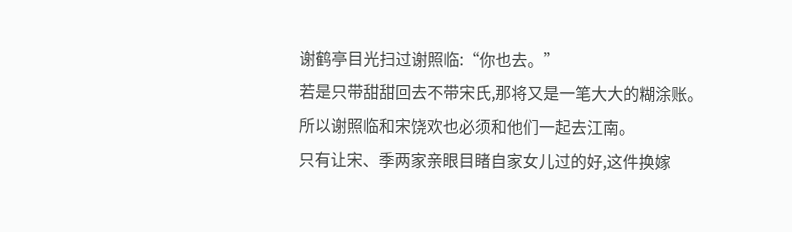谢鹤亭目光扫过谢照临:“你也去。”
若是只带甜甜回去不带宋氏,那将又是一笔大大的糊涂账。
所以谢照临和宋饶欢也必须和他们一起去江南。
只有让宋、季两家亲眼目睹自家女儿过的好,这件换嫁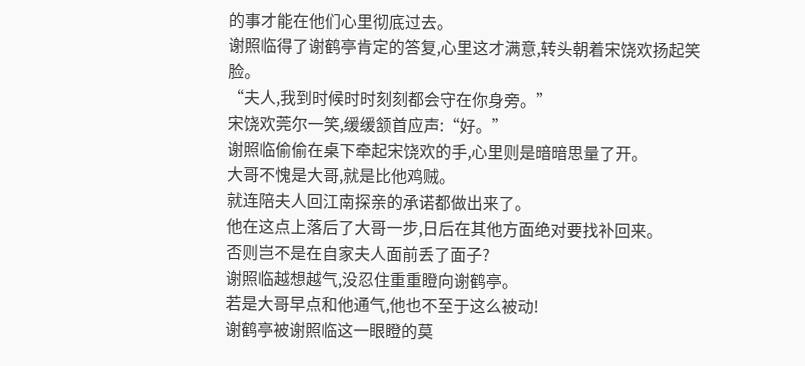的事才能在他们心里彻底过去。
谢照临得了谢鹤亭肯定的答复,心里这才满意,转头朝着宋饶欢扬起笑脸。
“夫人,我到时候时时刻刻都会守在你身旁。”
宋饶欢莞尔一笑,缓缓颔首应声:“好。”
谢照临偷偷在桌下牵起宋饶欢的手,心里则是暗暗思量了开。
大哥不愧是大哥,就是比他鸡贼。
就连陪夫人回江南探亲的承诺都做出来了。
他在这点上落后了大哥一步,日后在其他方面绝对要找补回来。
否则岂不是在自家夫人面前丢了面子?
谢照临越想越气,没忍住重重瞪向谢鹤亭。
若是大哥早点和他通气,他也不至于这么被动!
谢鹤亭被谢照临这一眼瞪的莫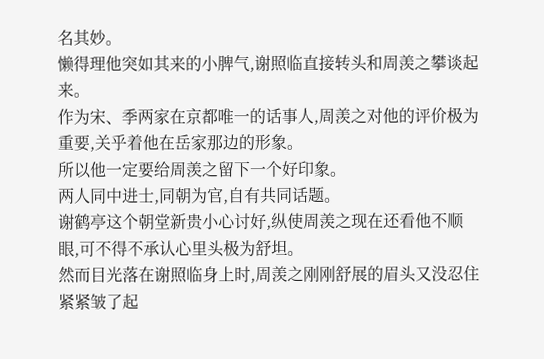名其妙。
懒得理他突如其来的小脾气,谢照临直接转头和周羡之攀谈起来。
作为宋、季两家在京都唯一的话事人,周羡之对他的评价极为重要,关乎着他在岳家那边的形象。
所以他一定要给周羡之留下一个好印象。
两人同中进士,同朝为官,自有共同话题。
谢鹤亭这个朝堂新贵小心讨好,纵使周羡之现在还看他不顺眼,可不得不承认心里头极为舒坦。
然而目光落在谢照临身上时,周羡之刚刚舒展的眉头又没忍住紧紧皱了起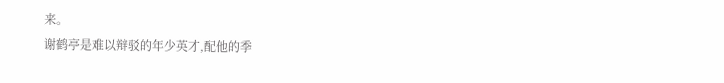来。
谢鹤亭是难以辩驳的年少英才,配他的季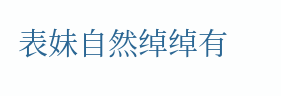表妹自然绰绰有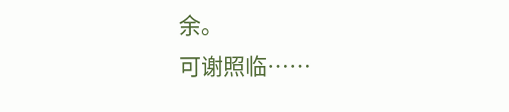余。
可谢照临……